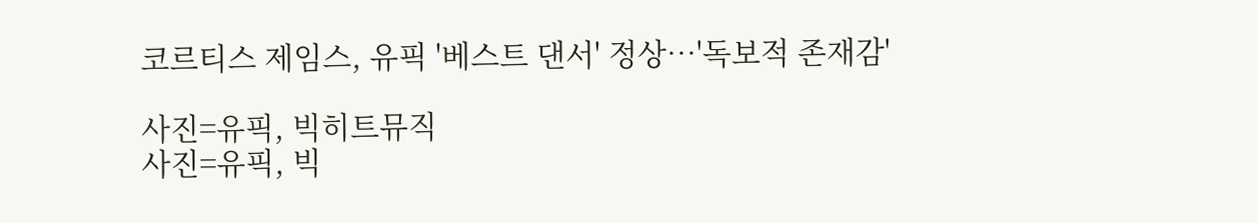코르티스 제임스, 유픽 '베스트 댄서' 정상…'독보적 존재감'

사진=유픽, 빅히트뮤직
사진=유픽, 빅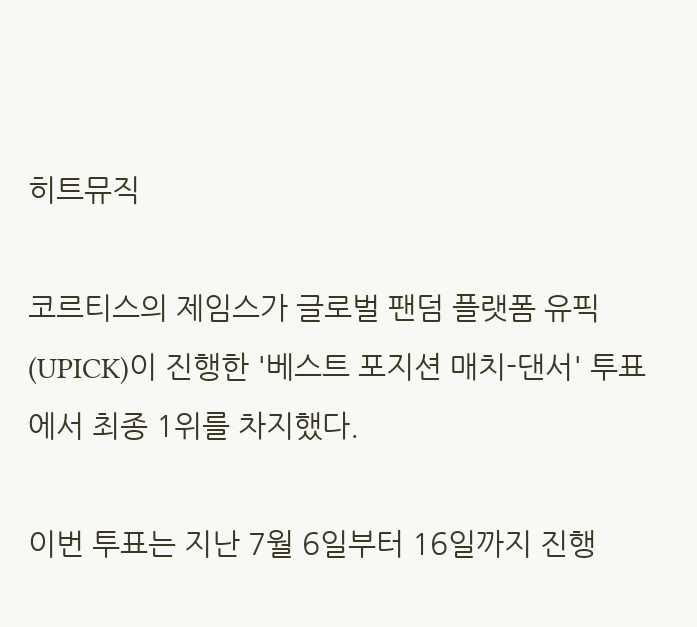히트뮤직

코르티스의 제임스가 글로벌 팬덤 플랫폼 유픽(UPICK)이 진행한 '베스트 포지션 매치-댄서' 투표에서 최종 1위를 차지했다.

이번 투표는 지난 7월 6일부터 16일까지 진행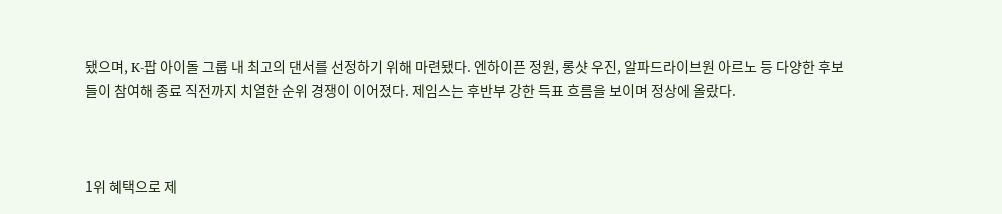됐으며, K-팝 아이돌 그룹 내 최고의 댄서를 선정하기 위해 마련됐다. 엔하이픈 정원, 롱샷 우진, 알파드라이브원 아르노 등 다양한 후보들이 참여해 종료 직전까지 치열한 순위 경쟁이 이어졌다. 제임스는 후반부 강한 득표 흐름을 보이며 정상에 올랐다.



1위 혜택으로 제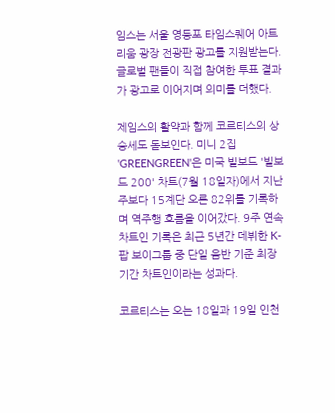임스는 서울 영등포 타임스퀘어 아트리움 광장 전광판 광고를 지원받는다. 글로벌 팬들이 직접 참여한 투표 결과가 광고로 이어지며 의미를 더했다.

제임스의 활약과 함께 코르티스의 상승세도 돋보인다. 미니 2집 'GREENGREEN'은 미국 빌보드 '빌보드 200' 차트(7월 18일자)에서 지난주보다 15계단 오른 82위를 기록하며 역주행 흐름을 이어갔다. 9주 연속 차트인 기록은 최근 5년간 데뷔한 K-팝 보이그룹 중 단일 음반 기준 최장기간 차트인이라는 성과다.

코르티스는 오는 18일과 19일 인천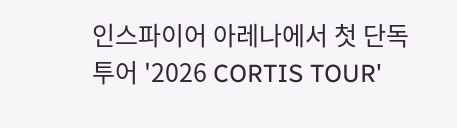인스파이어 아레나에서 첫 단독 투어 '2026 CORTIS TOUR'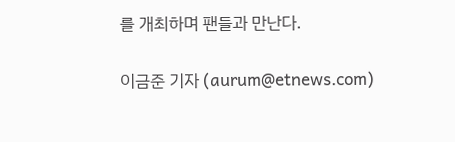를 개최하며 팬들과 만난다.

이금준 기자 (aurum@etnews.com)